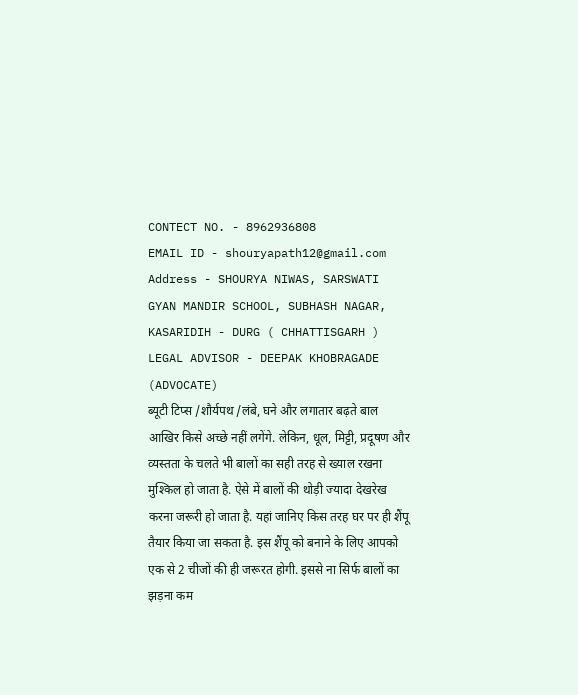CONTECT NO. - 8962936808
EMAIL ID - shouryapath12@gmail.com
Address - SHOURYA NIWAS, SARSWATI GYAN MANDIR SCHOOL, SUBHASH NAGAR, KASARIDIH - DURG ( CHHATTISGARH )
LEGAL ADVISOR - DEEPAK KHOBRAGADE (ADVOCATE)
ब्यूटी टिप्स /शौर्यपथ /लंबे, घने और लगातार बढ़ते बाल आखिर किसे अच्छे नहीं लगेंगे. लेकिन, धूल, मिट्टी, प्रदूषण और व्यस्तता के चलते भी बालों का सही तरह से ख्याल रखना मुश्किल हो जाता है. ऐसे में बालों की थोड़ी ज्यादा देखरेख करना जरूरी हो जाता है. यहां जानिए किस तरह घर पर ही शैंपू तैयार किया जा सकता है. इस शैंपू को बनाने के लिए आपको एक से 2 चीजों की ही जरूरत होगी. इससे ना सिर्फ बालों का झड़ना कम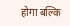होगा बल्कि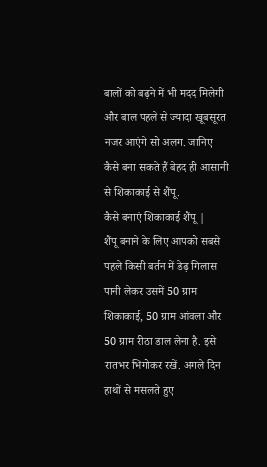बालों को बढ़ने में भी मदद मिलेगी और बाल पहले से ज्यादा खूबसूरत नजर आएंगे सो अलग. जानिए कैसे बना सकते हैं बेहद ही आसानी से शिकाकाई से शैंपू.
कैसे बनाएं शिकाकाई शैंपू |
शैंपू बनाने के लिए आपको सबसे पहले किसी बर्तन में डेढ़ गिलास पानी लेकर उसमें 50 ग्राम शिकाकाई, 50 ग्राम आंवला और 50 ग्राम रीठा डाल लेना है. इसे रातभर भिगोकर रखें. अगले दिन हाथों से मसलते हुए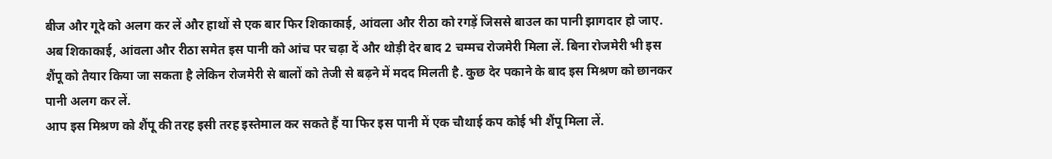बीज और गूदे को अलग कर लें और हाथों से एक बार फिर शिकाकाई, आंवला और रीठा को रगड़ें जिससे बाउल का पानी झागदार हो जाए. अब शिकाकाई, आंवला और रीठा समेत इस पानी को आंच पर चढ़ा दें और थोड़ी देर बाद 2 चम्मच रोजमेरी मिला लें. बिना रोजमेरी भी इस शैंपू को तैयार किया जा सकता है लेकिन रोजमेरी से बालों को तेजी से बढ़ने में मदद मिलती है. कुछ देर पकाने के बाद इस मिश्रण को छानकर पानी अलग कर लें.
आप इस मिश्रण को शैंपू की तरह इसी तरह इस्तेमाल कर सकते हैं या फिर इस पानी में एक चौथाई कप कोई भी शैंपू मिला लें.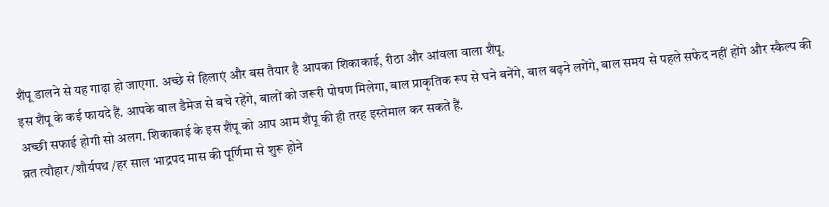शैंपू डालने से यह गाढ़ा हो जाएगा. अच्छे से हिलाएं और बस तैयार है आपका शिकाकाई, रीठा और आंवला वाला शैंपू.
इस शैंपू के कई फायदे हैं. आपके बाल डैमेज से बचे रहेंगे, बालों को जरूरी पोषण मिलेगा, बाल प्राकृतिक रूप से घने बनेंगे, बाल बढ़ने लगेंगे, बाल समय से पहले सफेद नहीं होंगे और स्कैल्प की अच्छी सफाई होगी सो अलग. शिकाकाई के इस शैंपू को आप आम शैंपू की ही तरह इस्तेमाल कर सकते हैं.
व्रत त्यौहार /शौर्यपथ /हर साल भाद्रपद मास की पूर्णिमा से शुरू होने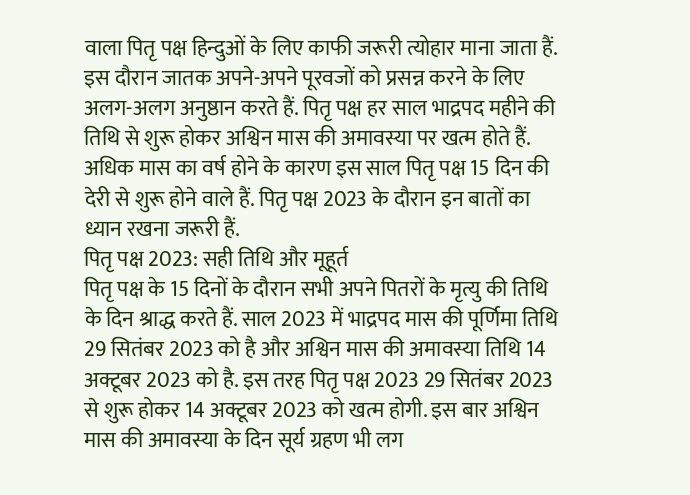वाला पितृ पक्ष हिन्दुओं के लिए काफी जरूरी त्योहार माना जाता हैं. इस दौरान जातक अपने-अपने पूरवजों को प्रसन्न करने के लिए अलग-अलग अनुष्ठान करते हैं. पितृ पक्ष हर साल भाद्रपद महीने की तिथि से शुरू होकर अश्विन मास की अमावस्या पर खत्म होते हैं. अधिक मास का वर्ष होने के कारण इस साल पितृ पक्ष 15 दिन की देरी से शुरू होने वाले हैं. पितृ पक्ष 2023 के दौरान इन बातों का ध्यान रखना जरूरी हैं.
पितृ पक्ष 2023: सही तिथि और मूहूर्त
पितृ पक्ष के 15 दिनों के दौरान सभी अपने पितरों के मृत्यु की तिथि के दिन श्राद्ध करते हैं. साल 2023 में भाद्रपद मास की पूर्णिमा तिथि 29 सितंबर 2023 को है और अश्विन मास की अमावस्या तिथि 14 अक्टूबर 2023 को है. इस तरह पितृ पक्ष 2023 29 सितंबर 2023 से शुरू होकर 14 अक्टूबर 2023 को खत्म होगी. इस बार अश्विन मास की अमावस्या के दिन सूर्य ग्रहण भी लग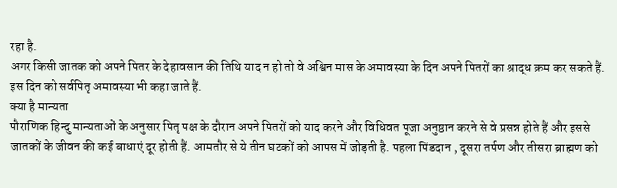रहा है.
अगर किसी जातक को अपने पितर के देहावसान की तिथि याद न हो तो वे अश्विन मास के अमावस्या के दिन अपने पितरों का श्राद्ध क्रम कर सकते हैं. इस दिन को सर्वपितृ अमावस्या भी कहा जाते हैं.
क्या है मान्यता
पौराणिक हिन्दु मान्यताओं के अनुसार पितृ पक्ष के दौरान अपने पितरों को याद करने और विधिवत पूजा अनुष्ठान करने से वे प्रसन्न होते हैं और इससे जातकों के जीवन की कई बाधाएं दूर होती हैं. आमतौर से ये तीन घटकों को आपस में जोड़ती है. पहला पिंडदान , दूसरा तर्पण और तीसरा ब्राह्मण को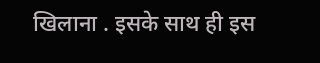खिलाना . इसके साथ ही इस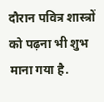दौरान पवित्र शास्त्रों को पढ़ना भी शुभ माना गया है.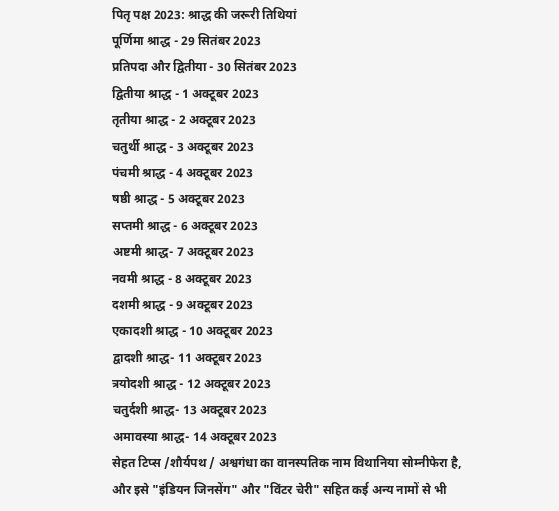पितृ पक्ष 2023: श्राद्ध की जरूरी तिथियां
पूर्णिमा श्राद्ध - 29 सितंबर 2023
प्रतिपदा और द्वितीया - 30 सितंबर 2023
द्वितीया श्राद्ध - 1 अक्टूबर 2023
तृतीया श्राद्ध - 2 अक्टूबर 2023
चतुर्थी श्राद्ध - 3 अक्टूबर 2023
पंचमी श्राद्ध - 4 अक्टूबर 2023
षष्ठी श्राद्ध - 5 अक्टूबर 2023
सप्तमी श्राद्ध - 6 अक्टूबर 2023
अष्टमी श्राद्ध- 7 अक्टूबर 2023
नवमी श्राद्ध - 8 अक्टूबर 2023
दशमी श्राद्ध - 9 अक्टूबर 2023
एकादशी श्राद्ध - 10 अक्टूबर 2023
द्वादशी श्राद्ध- 11 अक्टूबर 2023
त्रयोदशी श्राद्ध - 12 अक्टूबर 2023
चतुर्दशी श्राद्ध- 13 अक्टूबर 2023
अमावस्या श्राद्ध- 14 अक्टूबर 2023
सेहत टिप्स /शौर्यपथ / अश्वगंधा का वानस्पतिक नाम विथानिया सोम्नीफेरा है, और इसे "इंडियन जिनसेंग" और "विंटर चेरी" सहित कई अन्य नामों से भी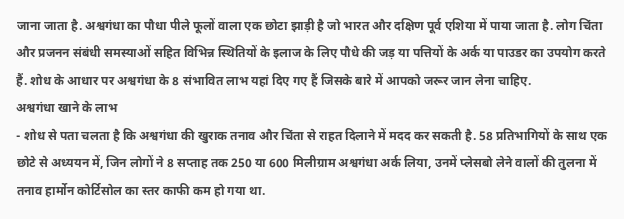जाना जाता है. अश्वगंधा का पौधा पीले फूलों वाला एक छोटा झाड़ी है जो भारत और दक्षिण पूर्व एशिया में पाया जाता है. लोग चिंता और प्रजनन संबंधी समस्याओं सहित विभिन्न स्थितियों के इलाज के लिए पौधे की जड़ या पत्तियों के अर्क या पाउडर का उपयोग करते हैं. शोध के आधार पर अश्वगंधा के 8 संभावित लाभ यहां दिए गए हैं जिसके बारे में आपको जरूर जान लेना चाहिए.
अश्वगंधा खाने के लाभ
- शोध से पता चलता है कि अश्वगंधा की खुराक तनाव और चिंता से राहत दिलाने में मदद कर सकती है. 58 प्रतिभागियों के साथ एक छोटे से अध्ययन में, जिन लोगों ने 8 सप्ताह तक 250 या 600 मिलीग्राम अश्वगंधा अर्क लिया, उनमें प्लेसबो लेने वालों की तुलना में तनाव हार्मोन कोर्टिसोल का स्तर काफी कम हो गया था.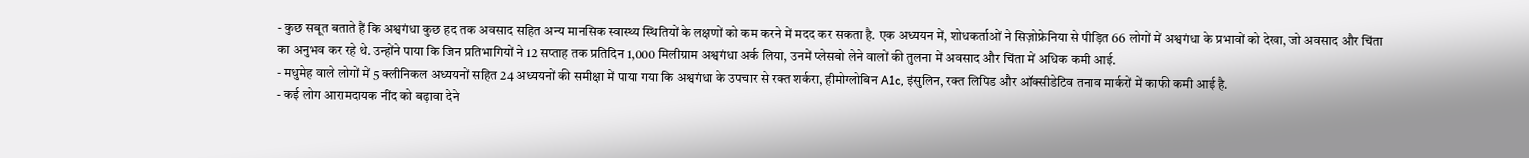- कुछ सबूत बताते हैं कि अश्वगंधा कुछ हद तक अवसाद सहित अन्य मानसिक स्वास्थ्य स्थितियों के लक्षणों को कम करने में मदद कर सकता है. एक अध्ययन में, शोधकर्ताओं ने सिज़ोफ्रेनिया से पीड़ित 66 लोगों में अश्वगंधा के प्रभावों को देखा, जो अवसाद और चिंता का अनुभव कर रहे थे. उन्होंने पाया कि जिन प्रतिभागियों ने 12 सप्ताह तक प्रतिदिन 1,000 मिलीग्राम अश्वगंधा अर्क लिया, उनमें प्लेसबो लेने वालों की तुलना में अवसाद और चिंता में अधिक कमी आई.
- मधुमेह वाले लोगों में 5 क्लीनिकल अध्ययनों सहित 24 अध्ययनों की समीक्षा में पाया गया कि अश्वगंधा के उपचार से रक्त शर्करा, हीमोग्लोबिन A1c, इंसुलिन, रक्त लिपिड और ऑक्सीडेटिव तनाव मार्करों में काफी कमी आई है.
- कई लोग आरामदायक नींद को बढ़ावा देने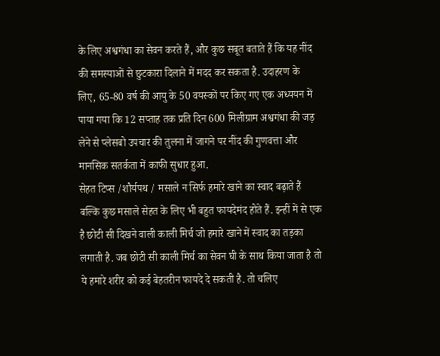के लिए अश्वगंधा का सेवन करते हैं, और कुछ सबूत बताते हैं कि यह नींद की समस्याओं से छुटकारा दिलाने में मदद कर सकता है. उदाहरण के लिए, 65-80 वर्ष की आयु के 50 वयस्कों पर किए गए एक अध्ययन में पाया गया कि 12 सप्ताह तक प्रति दिन 600 मिलीग्राम अश्वगंधा की जड़ लेने से प्लेसबो उपचार की तुलना में जागने पर नींद की गुणवत्ता और मानसिक सतर्कता में काफी सुधार हुआ.
सेहत टिप्स /शौर्यपथ / मसाले न सिर्फ हमारे खाने का स्वाद बढ़ाते हैं बल्कि कुछ मसाले सेहत के लिए भी बहुत फायदेमंद होते हैं. इन्हीं में से एक है छोटी सी दिखने वाली काली मिर्च जो हमारे खाने में स्वाद का तड़का लगाती है. जब छोटी सी काली मिर्च का सेवन घी के साथ किया जाता है तो ये हमारे शरीर को कई बेहतरीन फायदे दे सकती है. तो चलिए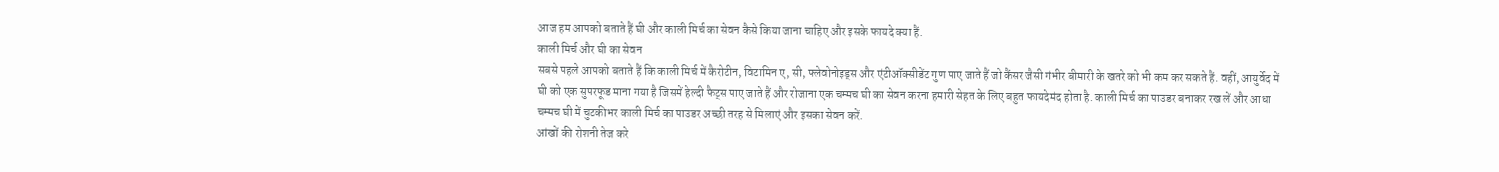आज हम आपको बताते हैं घी और काली मिर्च का सेवन कैसे किया जाना चाहिए और इसके फायदे क्या हैं.
काली मिर्च और घी का सेवन
सबसे पहले आपको बताते हैं कि काली मिर्च में कैरोटीन, विटामिन ए, सी, फ्लेवोनोइड्स और एंटीऑक्सीडेंट गुण पाए जाते हैं जो कैंसर जैसी गंभीर बीमारी के खतरे को भी कम कर सकते हैं. वहीं, आयुर्वेद में घी को एक सुपरफूड माना गया है जिसमें हेल्दी फैट्स पाए जाते हैं और रोजाना एक चम्मच घी का सेवन करना हमारी सेहत के लिए बहुत फायदेमंद होता है. काली मिर्च का पाउडर बनाकर रख लें और आधा चम्मच घी में चुटकीभर काली मिर्च का पाउडर अच्छी तरह से मिलाएं और इसका सेवन करें.
आंखों की रोशनी तेज करे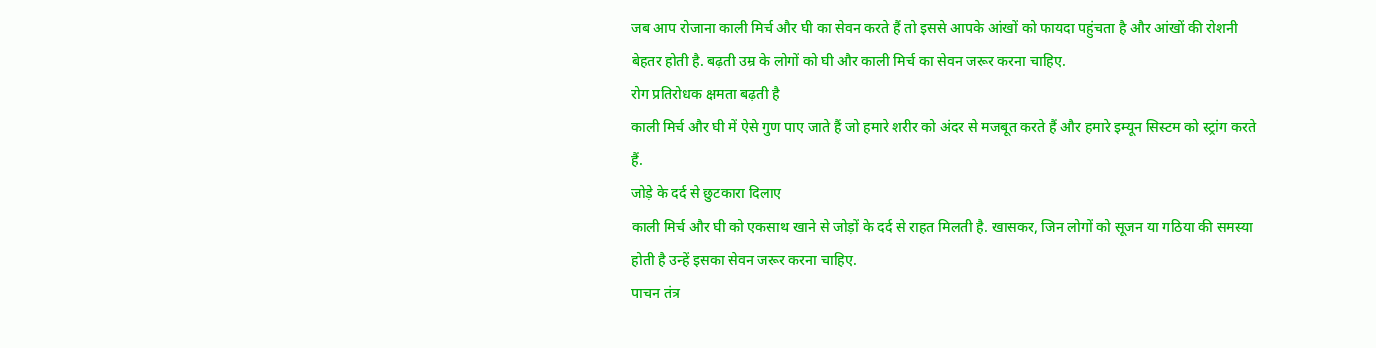जब आप रोजाना काली मिर्च और घी का सेवन करते हैं तो इससे आपके आंखों को फायदा पहुंचता है और आंखों की रोशनी बेहतर होती है. बढ़ती उम्र के लोगों को घी और काली मिर्च का सेवन जरूर करना चाहिए.
रोग प्रतिरोधक क्षमता बढ़ती है
काली मिर्च और घी में ऐसे गुण पाए जाते हैं जो हमारे शरीर को अंदर से मजबूत करते हैं और हमारे इम्यून सिस्टम को स्ट्रांग करते हैं.
जोड़े के दर्द से छुटकारा दिलाए
काली मिर्च और घी को एकसाथ खाने से जोड़ों के दर्द से राहत मिलती है. खासकर, जिन लोगों को सूजन या गठिया की समस्या होती है उन्हें इसका सेवन जरूर करना चाहिए.
पाचन तंत्र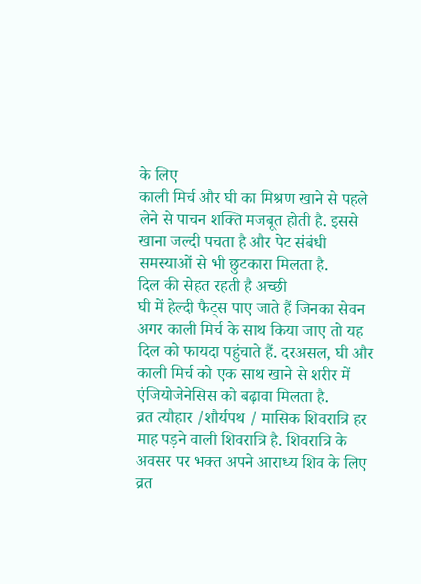के लिए
काली मिर्च और घी का मिश्रण खाने से पहले लेने से पाचन शक्ति मजबूत होती है. इससे खाना जल्दी पचता है और पेट संबंधी समस्याओं से भी छुटकारा मिलता है.
दिल की सेहत रहती है अच्छी
घी में हेल्दी फैट्स पाए जाते हैं जिनका सेवन अगर काली मिर्च के साथ किया जाए तो यह दिल को फायदा पहुंचाते हैं. दरअसल, घी और काली मिर्च को एक साथ खाने से शरीर में एंजियोजेनेसिस को बढ़ावा मिलता है.
व्रत त्यौहार /शौर्यपथ / मासिक शिवरात्रि हर माह पड़ने वाली शिवरात्रि है. शिवरात्रि के अवसर पर भक्त अपने आराध्य शिव के लिए व्रत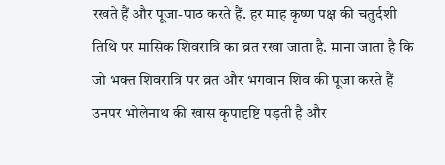रखते हैं और पूजा-पाठ करते हैं. हर माह कृष्ण पक्ष की चतुर्दशी तिथि पर मासिक शिवरात्रि का व्रत रखा जाता है. माना जाता है कि जो भक्त शिवरात्रि पर व्रत और भगवान शिव की पूजा करते हैं उनपर भोलेनाथ की खास कृपादृष्टि पड़ती है और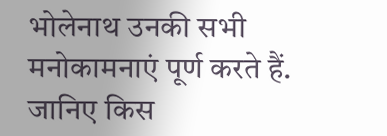भोलेनाथ उनकी सभी मनोकामनाएं पूर्ण करते हैं. जानिए किस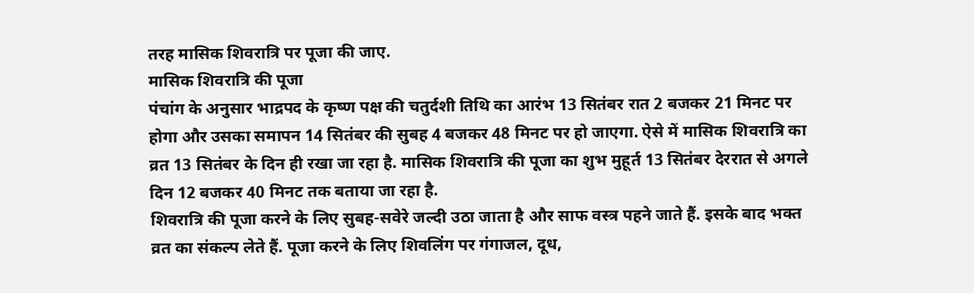तरह मासिक शिवरात्रि पर पूजा की जाए.
मासिक शिवरात्रि की पूजा
पंचांग के अनुसार भाद्रपद के कृष्ण पक्ष की चतुर्दशी तिथि का आरंभ 13 सितंबर रात 2 बजकर 21 मिनट पर होगा और उसका समापन 14 सितंबर की सुबह 4 बजकर 48 मिनट पर हो जाएगा. ऐसे में मासिक शिवरात्रि का व्रत 13 सितंबर के दिन ही रखा जा रहा है. मासिक शिवरात्रि की पूजा का शुभ मुहूर्त 13 सितंबर देररात से अगले दिन 12 बजकर 40 मिनट तक बताया जा रहा है.
शिवरात्रि की पूजा करने के लिए सुबह-सवेरे जल्दी उठा जाता है और साफ वस्त्र पहने जाते हैं. इसके बाद भक्त व्रत का संकल्प लेते हैं. पूजा करने के लिए शिवलिंग पर गंगाजल, दूध,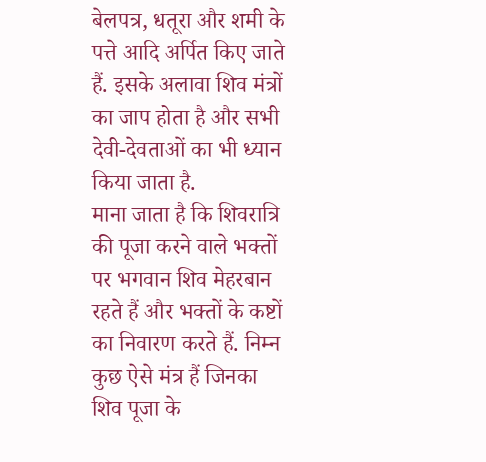बेलपत्र, धतूरा और शमी के पत्ते आदि अर्पित किए जाते हैं. इसके अलावा शिव मंत्रों का जाप होता है और सभी देवी-देवताओं का भी ध्यान किया जाता है.
माना जाता है कि शिवरात्रि की पूजा करने वाले भक्तों पर भगवान शिव मेहरबान रहते हैं और भक्तों के कष्टों का निवारण करते हैं. निम्न कुछ ऐसे मंत्र हैं जिनका शिव पूजा के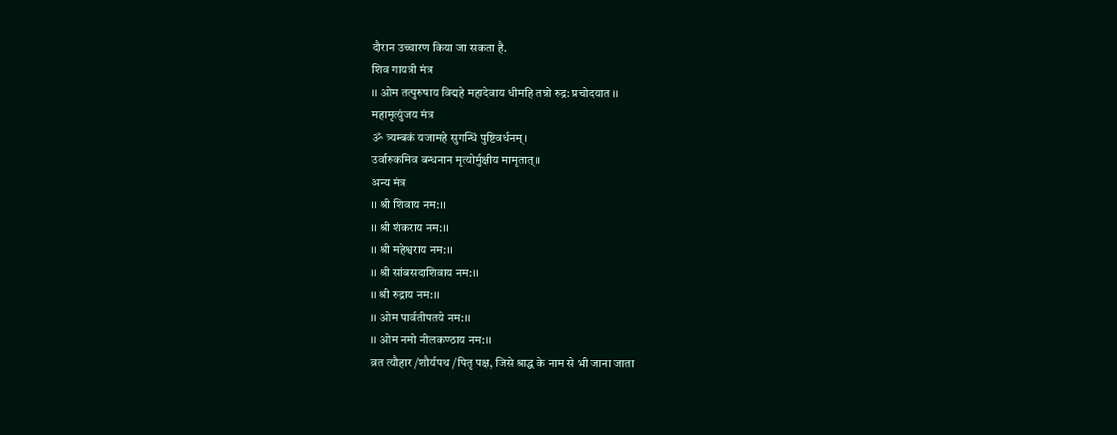दौरान उच्चारण किया जा सकता है.
शिव गायत्री मंत्र
।। ओम तत्पुरुषाय विद्महे महादेवाय धीमहि तन्नो रुद्र: प्रचोदयात ।।
महामृत्युंजय मंत्र
ॐ त्र्यम्बकं यजामहे सुगन्धिं पुष्टिवर्धनम्।
उर्वारुकमिव बन्धनान मृत्योर्मुक्षीय मामृतात्॥
अन्य मंत्र
।। श्री शिवाय नम:।।
।। श्री शंकराय नम:।।
।। श्री महेश्वराय नम:।।
।। श्री सांबसदाशिवाय नम:।।
।। श्री रुद्राय नम:।।
।। ओम पार्वतीपतये नम:।।
।। ओम नमो नीलकण्ठाय नम:।।
व्रत त्यौहार /शौर्यपथ /पितृ पक्ष, जिसे श्राद्ध के नाम से भी जाना जाता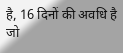है, 16 दिनों की अवधि है जो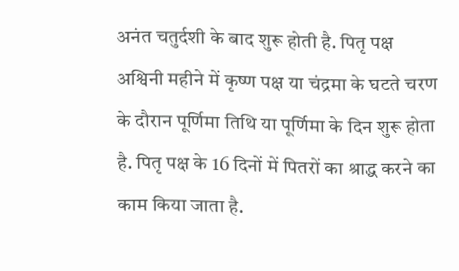अनंत चतुर्दशी के बाद शुरू होती है. पितृ पक्ष अश्विनी महीने में कृष्ण पक्ष या चंद्रमा के घटते चरण के दौरान पूर्णिमा तिथि या पूर्णिमा के दिन शुरू होता है. पितृ पक्ष के 16 दिनों में पितरों का श्राद्ध करने का काम किया जाता है.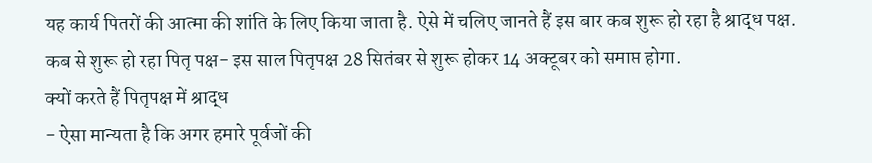यह कार्य पितरों की आत्मा की शांति के लिए किया जाता है. ऐसे में चलिए जानते हैं इस बार कब शुरू हो रहा है श्राद्ध पक्ष.
कब से शुरू हो रहा पितृ पक्ष- इस साल पितृपक्ष 28 सितंबर से शुरू होकर 14 अक्टूबर को समाप्त होगा.
क्यों करते हैं पितृपक्ष में श्राद्ध
- ऐसा मान्यता है कि अगर हमारे पूर्वजों की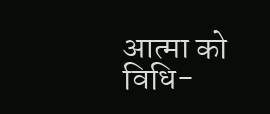आत्मा को विधि-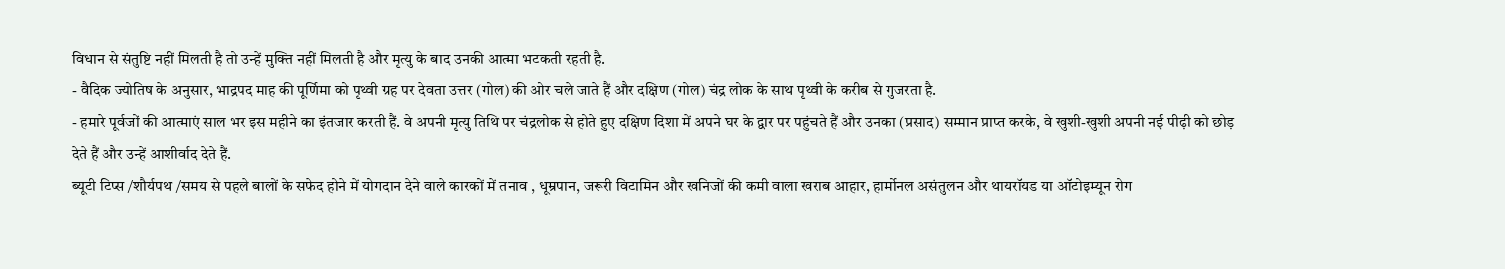विधान से संतुष्टि नहीं मिलती है तो उन्हें मुक्ति नहीं मिलती है और मृत्यु के बाद उनकी आत्मा भटकती रहती है.
- वैदिक ज्योतिष के अनुसार, भाद्रपद माह की पूर्णिमा को पृथ्वी ग्रह पर देवता उत्तर (गोल) की ओर चले जाते हैं और दक्षिण (गोल) चंद्र लोक के साथ पृथ्वी के करीब से गुजरता है.
- हमारे पूर्वजों की आत्माएं साल भर इस महीने का इंतजार करती हैं. वे अपनी मृत्यु तिथि पर चंद्रलोक से होते हुए दक्षिण दिशा में अपने घर के द्वार पर पहुंचते हैं और उनका (प्रसाद) सम्मान प्राप्त करके, वे खुशी-खुशी अपनी नई पीढ़ी को छोड़ देते हैं और उन्हें आशीर्वाद देते हैं.
ब्यूटी टिप्स /शौर्यपथ /समय से पहले बालों के सफेद होने में योगदान देने वाले कारकों में तनाव , धूम्रपान, जरूरी विटामिन और खनिजों की कमी वाला खराब आहार, हार्मोनल असंतुलन और थायरॉयड या ऑटोइम्यून रोग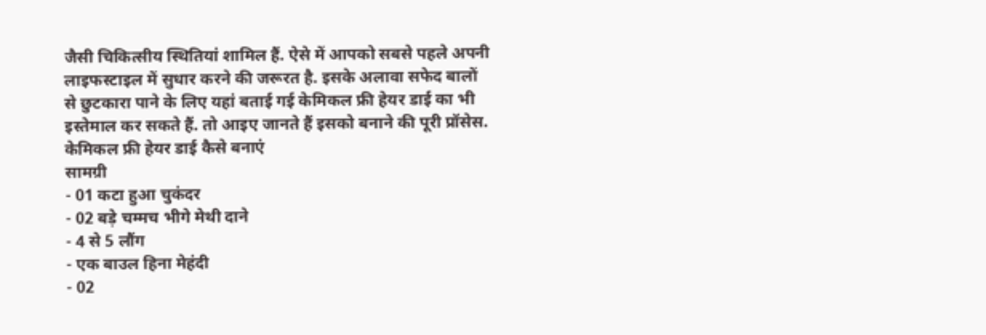जैसी चिकित्सीय स्थितियां शामिल हैं. ऐसे में आपको सबसे पहले अपनी लाइफस्टाइल में सुधार करने की जरूरत है. इसके अलावा सफेद बालों से छुटकारा पाने के लिए यहां बताई गई केमिकल फ्री हेयर डाई का भी इस्तेमाल कर सकते हैं. तो आइए जानते हैं इसको बनाने की पूरी प्रॉसेस.
केमिकल फ्री हेयर डाई कैसे बनाएं
सामग्री
- 01 कटा हुआ चुकंदर
- 02 बड़े चम्मच भीगे मेथी दाने
- 4 से 5 लौंग
- एक बाउल हिना मेहंदी
- 02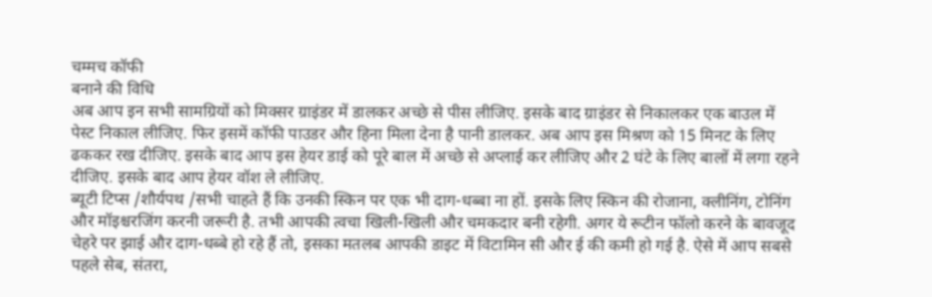चम्मच कॉफी
बनाने की विधि
अब आप इन सभी सामग्रियों को मिक्सर ग्राइंडर में डालकर अच्छे से पीस लीजिए. इसके बाद ग्राइंडर से निकालकर एक बाउल में पेस्ट निकाल लीजिए. फिर इसमें कॉफी पाउडर और हिना मिला देना है पानी डालकर. अब आप इस मिश्रण को 15 मिनट के लिए ढककर रख दीजिए. इसके बाद आप इस हेयर डाई को पूरे बाल में अच्छे से अप्लाई कर लीजिए और 2 घंटे के लिए बालों में लगा रहने दीजिए. इसके बाद आप हेयर वॉश ले लीजिए.
ब्यूटी टिप्स /शौर्यपथ /सभी चाहते हैं कि उनकी स्किन पर एक भी दाग-धब्बा ना हों. इसके लिए स्किन की रोजाना, क्लीनिंग, टोनिंग और मॉइश्चरजिंग करनी जरूरी है. तभी आपकी त्वचा खिली-खिली और चमकदार बनी रहेगी. अगर ये रूटीन फॉलो करने के बावजूद चेहरे पर झाई और दाग-धब्बे हो रहे हैं तो, इसका मतलब आपकी डाइट में विटामिन सी और ई की कमी हो गई है. ऐसे में आप सबसे पहले सेब, संतरा,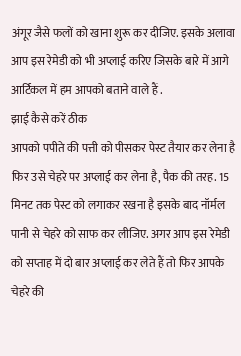अंगूर जैसे फलों को खाना शुरू कर दीजिए. इसके अलावा आप इस रेमेडी को भी अप्लाई करिए जिसके बारे में आगे आर्टिकल में हम आपको बताने वाले हैं .
झाई कैसे करें ठीक
आपको पपीते की पत्ती को पीसकर पेस्ट तैयार कर लेना है फिर उसे चेहरे पर अप्लाई कर लेना है, पैक की तरह. 15 मिनट तक पेस्ट को लगाकर रखना है इसके बाद नॉर्मल पानी से चेहरे को साफ कर लीजिए. अगर आप इस रेमेडी को सप्ताह में दो बार अप्लाई कर लेते हैं तो फिर आपके चेहरे की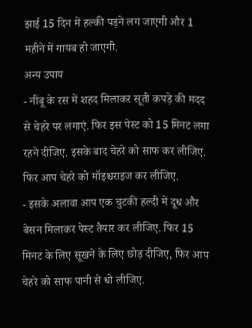झाई 15 दिन में हल्की पड़ने लग जाएगी और 1 महीने में गायब हो जाएगी.
अन्य उपाय
- नींबू के रस में शहद मिलाकर सूती कपड़े की मदद से चेहरे पर लगाएं. फिर इस पेस्ट को 15 मिनट लगा रहने दीजिए. इसके बाद चेहरे को साफ कर लीजिए. फिर आप चेहरे को मॉइश्चराइज कर लीजिए.
- इसके अलावा आप एक चुटकी हल्दी में दूध और बेसन मिलाकर पेस्ट तैयार कर लीजिए. फिर 15 मिनट के लिए सूखने के लिए छोड़ दीजिए, फिर आप चेहरे को साफ पानी से धो लीजिए.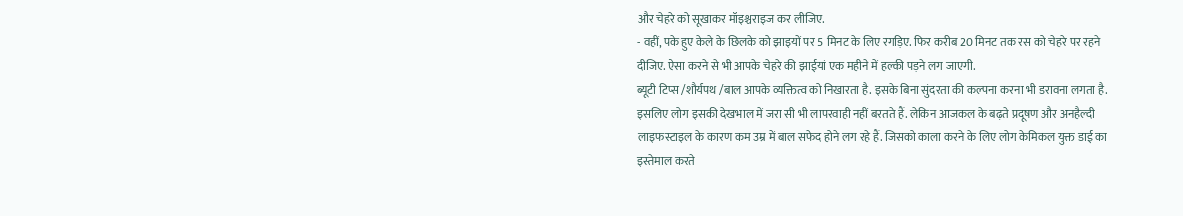और चेहरे को सूखाकर मॉइश्चराइज कर लीजिए.
- वहीं, पके हुए केले के छिलके को झाइयों पर 5 मिनट के लिए रगड़िए. फिर करीब 20 मिनट तक रस को चेहरे पर रहने दीजिए. ऐसा करने से भी आपके चेहरे की झाईयां एक महीने में हल्की पड़ने लग जाएगी.
ब्यूटी टिप्स /शौर्यपथ /बाल आपके व्यक्तित्व को निखारता है. इसके बिना सुंदरता की कल्पना करना भी डरावना लगता है. इसलिए लोग इसकी देखभाल में जरा सी भी लापरवाही नहीं बरतते हैं. लेकिन आजकल के बढ़ते प्रदूषण और अनहैल्दी लाइफस्टाइल के कारण कम उम्र में बाल सफेद होने लग रहे हैं. जिसको काला करने के लिए लोग केमिकल युक्त डाई का इस्तेमाल करते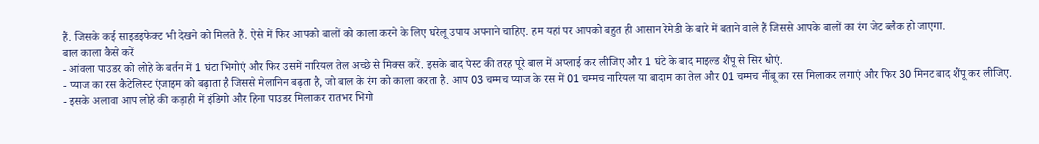हैं. जिसके कई साइडइफेक्ट भी देखने को मिलते हैं. ऐसे में फिर आपको बालों को काला करने के लिए घरेलू उपाय अपनाने चाहिए. हम यहां पर आपको बहुत ही आसान रेमेडी के बारे में बताने वाले हैं जिससे आपके बालों का रंग जेट ब्लैक हो जाएगा.
बाल काला कैसे करें
- आंवला पाउडर को लोहे के बर्तन में 1 घंटा भिगोएं और फिर उसमें नारियल तेल अच्छे से मिक्स करें. इसके बाद पेस्ट की तरह पूरे बाल में अप्लाई कर लीजिए और 1 घंटे के बाद माइल्ड शैंपू से सिर धोएं.
- प्याज का रस कैटेलिस्ट एंजाइम को बढ़ाता है जिससे मेलानिन बढ़ता है, जो बाल के रंग को काला करता है. आप 03 चम्मच प्याज के रस में 01 चम्मच नारियल या बादाम का तेल और 01 चम्मच नींबू का रस मिलाकर लगाएं और फिर 30 मिनट बाद शैंपू कर लीजिए.
- इसके अलावा आप लोहे की कड़ाही में इंडिगो और हिना पाउडर मिलाकर रातभर भिगो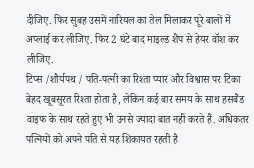दीजिए. फिर सुबह उसमें नारियल का तेल मिलाकर पूरे बालों में अप्लाई कर लीजिए. फिर 2 घंटे बाद माइल्ड शैंप से हेयर वॉश कर लीजिए.
टिप्स /शौर्यपथ / पति-पत्नी का रिश्ता प्यार और विश्वास पर टिका बेहद खूबसूरत रिश्ता होता है, लेकिन कई बार समय के साथ हसबैंड वाइफ के साथ रहते हुए भी उनसे ज्यादा बात नहीं करते हैं. अधिकतर पत्नियों को अपने पति से यह शिकायत रहती है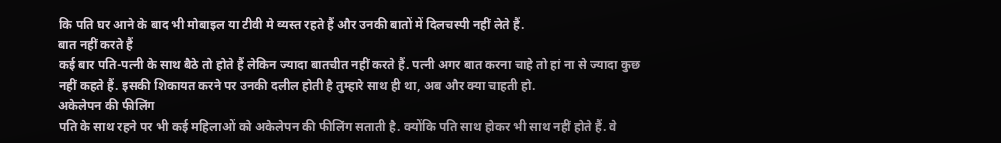कि पति घर आने के बाद भी मोबाइल या टीवी मे व्यस्त रहते हैं और उनकी बातों में दिलचस्पी नहीं लेते हैं.
बात नहीं करते हैं
कई बार पति-पत्नी के साथ बैठे तो होते हैं लेकिन ज्यादा बातचीत नहीं करते हैं. पत्नी अगर बात करना चाहे तो हां ना से ज्यादा कुछ नहीं कहते हैं. इसकी शिकायत करने पर उनकी दलील होती है तुम्हारे साथ ही था, अब और क्या चाहती हो.
अकेलेपन की फीलिंग
पति के साथ रहने पर भी कई महिलाओं को अकेलेपन की फीलिंग सताती है. क्योंकि पति साथ होकर भी साथ नहीं होते हैं. वे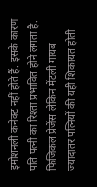इमोशनली कनेक्ट नहीं होते हैं. इसके कारण पति पत्नी का रिश्ता प्रभावित होने लगता है.
फिजिकल प्रेजेंस लेकिन मेंटली गायब
ज्यादातर पत्नियों की यही शिकायत होती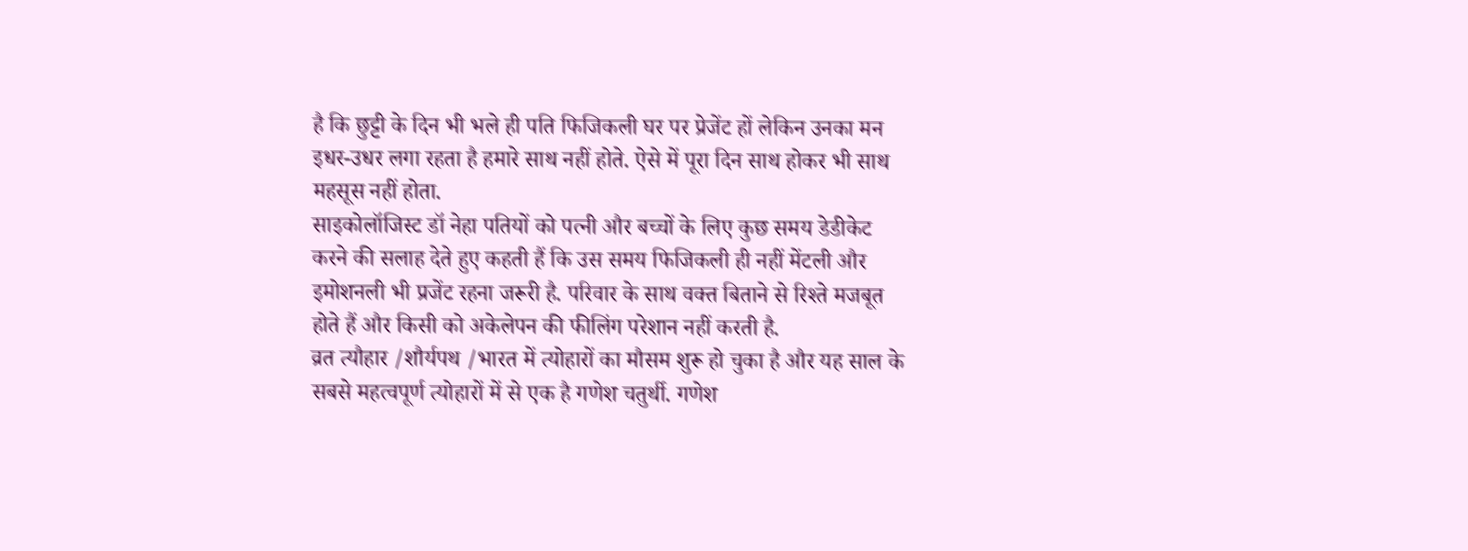है कि छुट्टी के दिन भी भले ही पति फिजिकली घर पर प्रेजेंट हों लेकिन उनका मन इधर-उधर लगा रहता है हमारे साथ नहीं होते. ऐसे में पूरा दिन साथ होकर भी साथ महसूस नहीं होता.
साइकोलॉजिस्ट डॉ नेहा पतियों को पत्नी और बच्चों के लिए कुछ समय डेडीकेट करने की सलाह देते हुए कहती हैं कि उस समय फिजिकली ही नहीं मेंटली और इमोशनली भी प्रजेंट रहना जरूरी है. परिवार के साथ वक्त बिताने से रिश्ते मजबूत होते हैं और किसी को अकेलेपन की फीलिंग परेशान नहीं करती है.
व्रत त्यौहार /शौर्यपथ /भारत में त्योहारों का मौसम शुरू हो चुका है और यह साल के सबसे महत्वपूर्ण त्योहारों में से एक है गणेश चतुर्थी. गणेश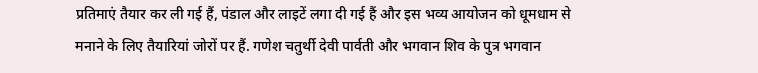प्रतिमाएं तैयार कर ली गई हैं, पंडाल और लाइटें लगा दी गई हैं और इस भव्य आयोजन को धूमधाम से मनाने के लिए तैयारियां जोरों पर हैं. गणेश चतुर्थी देवी पार्वती और भगवान शिव के पुत्र भगवान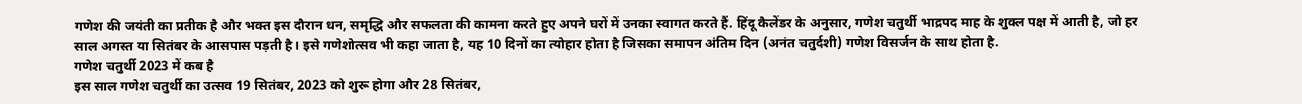गणेश की जयंती का प्रतीक है और भक्त इस दौरान धन, समृद्धि और सफलता की कामना करते हुए अपने घरों में उनका स्वागत करते हैं. हिंदू कैलेंडर के अनुसार, गणेश चतुर्थी भाद्रपद माह के शुक्ल पक्ष में आती है, जो हर साल अगस्त या सितंबर के आसपास पड़ती है। इसे गणेशोत्सव भी कहा जाता है, यह 10 दिनों का त्योहार होता है जिसका समापन अंतिम दिन (अनंत चतुर्दशी) गणेश विसर्जन के साथ होता है.
गणेश चतुर्थी 2023 में कब है
इस साल गणेश चतुर्थी का उत्सव 19 सितंबर, 2023 को शुरू होगा और 28 सितंबर,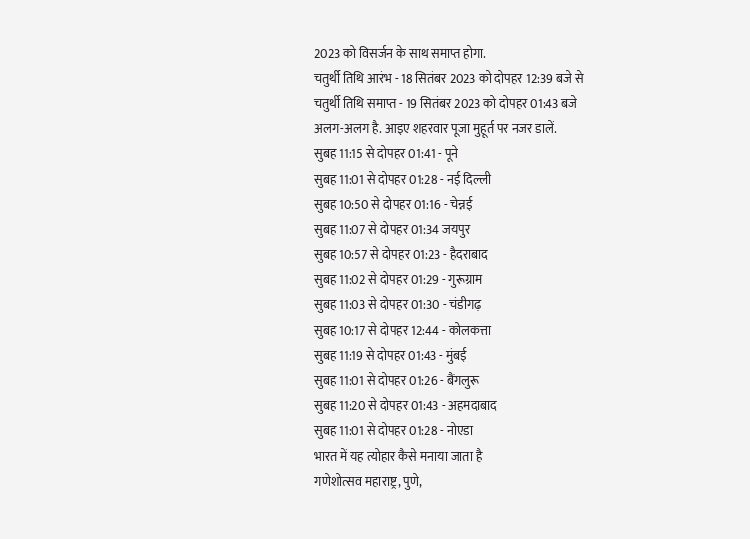2023 को विसर्जन के साथ समाप्त होगा.
चतुर्थी तिथि आरंभ - 18 सितंबर 2023 को दोपहर 12:39 बजे से
चतुर्थी तिथि समाप्त - 19 सितंबर 2023 को दोपहर 01:43 बजे
अलग-अलग है. आइए शहरवार पूजा मुहूर्त पर नजर डालें.
सुबह 11:15 से दोपहर 01:41 - पूने
सुबह 11:01 से दोपहर 01:28 - नई दिल्ली
सुबह 10:50 से दोपहर 01:16 - चेन्नई
सुबह 11:07 से दोपहर 01:34 जयपुर
सुबह 10:57 से दोपहर 01:23 - हैदराबाद
सुबह 11:02 से दोपहर 01:29 - गुरूग्राम
सुबह 11:03 से दोपहर 01:30 - चंडीगढ़
सुबह 10:17 से दोपहर 12:44 - कोलकत्ता
सुबह 11:19 से दोपहर 01:43 - मुंबई
सुबह 11:01 से दोपहर 01:26 - बैंगलुरू
सुबह 11:20 से दोपहर 01:43 - अहमदाबाद
सुबह 11:01 से दोपहर 01:28 - नोएडा
भारत में यह त्योहार कैसे मनाया जाता है
गणेशोत्सव महाराष्ट्र, पुणे,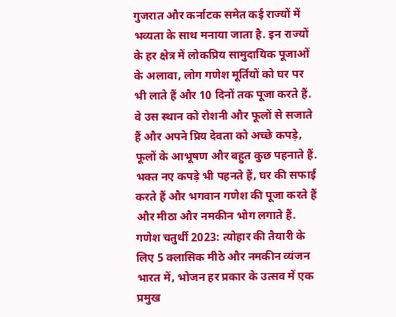गुजरात और कर्नाटक समेत कई राज्यों में भव्यता के साथ मनाया जाता है. इन राज्यों के हर क्षेत्र में लोकप्रिय सामुदायिक पूजाओं के अलावा, लोग गणेश मूर्तियों को घर पर भी लाते हैं और 10 दिनों तक पूजा करते हैं. वे उस स्थान को रोशनी और फूलों से सजाते हैं और अपने प्रिय देवता को अच्छे कपड़े, फूलों के आभूषण और बहुत कुछ पहनाते हैं. भक्त नए कपड़े भी पहनते हैं, घर की सफाई करते हैं और भगवान गणेश की पूजा करते हैं और मीठा और नमकीन भोग लगाते हैं.
गणेश चतुर्थी 2023: त्योहार की तैयारी के लिए 5 क्लासिक मीठे और नमकीन व्यंजन
भारत में, भोजन हर प्रकार के उत्सव में एक प्रमुख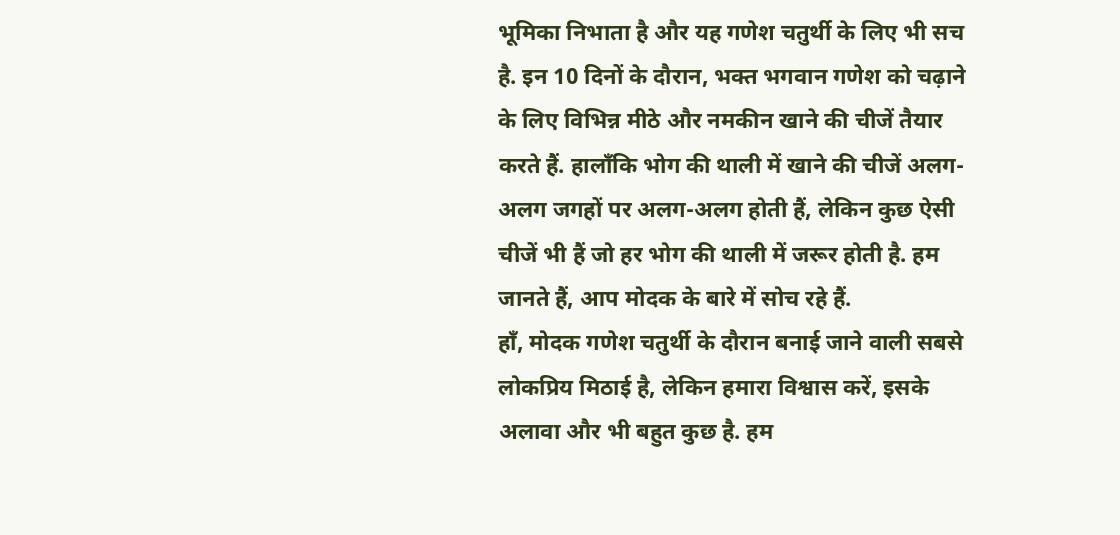भूमिका निभाता है और यह गणेश चतुर्थी के लिए भी सच है. इन 10 दिनों के दौरान, भक्त भगवान गणेश को चढ़ाने के लिए विभिन्न मीठे और नमकीन खाने की चीजें तैयार करते हैं. हालाँकि भोग की थाली में खाने की चीजें अलग-अलग जगहों पर अलग-अलग होती हैं, लेकिन कुछ ऐसी चीजें भी हैं जो हर भोग की थाली में जरूर होती है. हम जानते हैं, आप मोदक के बारे में सोच रहे हैं.
हाँ, मोदक गणेश चतुर्थी के दौरान बनाई जाने वाली सबसे लोकप्रिय मिठाई है, लेकिन हमारा विश्वास करें, इसके अलावा और भी बहुत कुछ है. हम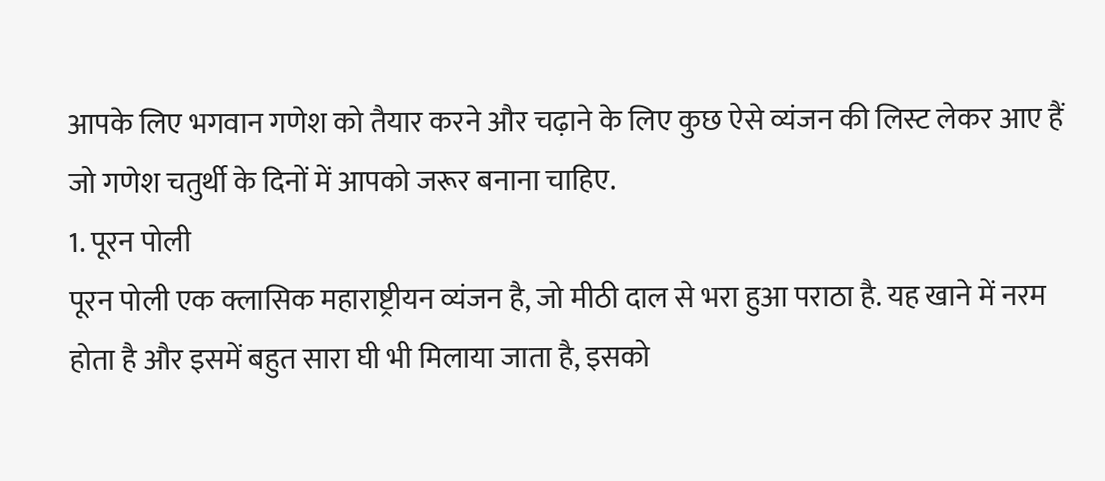आपके लिए भगवान गणेश को तैयार करने और चढ़ाने के लिए कुछ ऐसे व्यंजन की लिस्ट लेकर आए हैं जो गणेश चतुर्थी के दिनों में आपको जरूर बनाना चाहिए.
1. पूरन पोली
पूरन पोली एक क्लासिक महाराष्ट्रीयन व्यंजन है, जो मीठी दाल से भरा हुआ पराठा है. यह खाने में नरम होता है और इसमें बहुत सारा घी भी मिलाया जाता है, इसको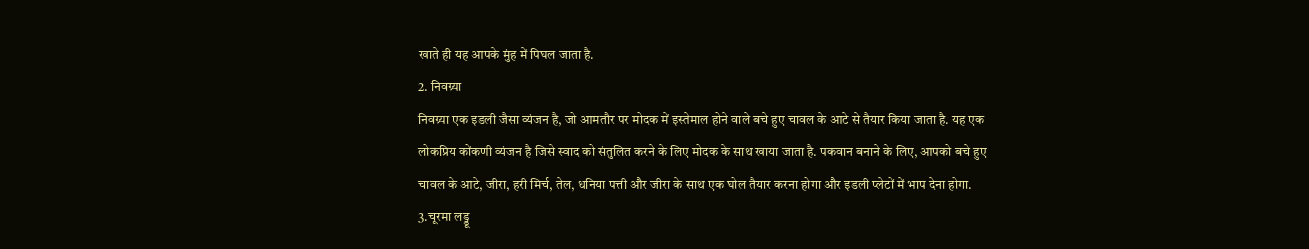खाते ही यह आपके मुंह में पिघल जाता है.
2. निवग्र्या
निवग्र्या एक इडली जैसा व्यंजन है, जो आमतौर पर मोदक में इस्तेमाल होने वाले बचे हुए चावल के आटे से तैयार किया जाता है. यह एक लोकप्रिय कोंकणी व्यंजन है जिसे स्वाद को संतुलित करने के लिए मोदक के साथ खाया जाता है. पकवान बनाने के लिए, आपको बचे हुए चावल के आटे, जीरा, हरी मिर्च, तेल, धनिया पत्ती और जीरा के साथ एक घोल तैयार करना होगा और इडली प्लेटों में भाप देना होगा.
3.चूरमा लड्डू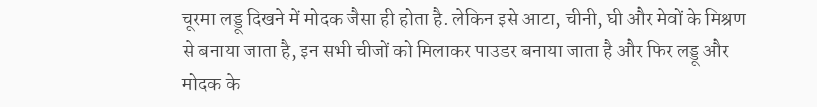चूरमा लड्डू दिखने में मोदक जैसा ही होता है. लेकिन इसे आटा, चीनी, घी और मेवों के मिश्रण से बनाया जाता है, इन सभी चीजों को मिलाकर पाउडर बनाया जाता है और फिर लड्डू और मोदक के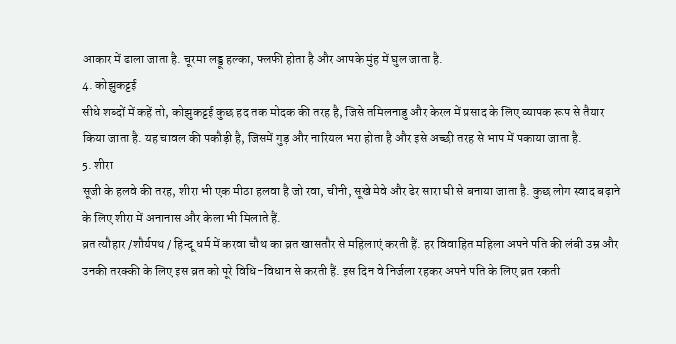आकार में ढाला जाता है. चूरमा लड्डू हल्का, फ्लफी होता है और आपके मुंह में घुल जाता है.
4. कोझुकट्टई
सीधे शब्दों में कहें तो, कोझुकट्टई कुछ हद तक मोदक की तरह है, जिसे तमिलनाडु और केरल में प्रसाद के लिए व्यापक रूप से तैयार किया जाता है. यह चावल की पकौड़ी है, जिसमें गुड़ और नारियल भरा होता है और इसे अच्छी तरह से भाप में पकाया जाता है.
5. शीरा
सूजी के हलवे की तरह, शीरा भी एक मीठा हलवा है जो रवा, चीनी, सूखे मेवे और ढेर सारा घी से बनाया जाता है. कुछ लोग स्वाद बढ़ाने के लिए शीरा में अनानास और केला भी मिलाते हैं.
व्रत त्यौहार /शौर्यपथ / हिन्दू धर्म में करवा चौथ का व्रत खासतौर से महिलाएं करती हैं. हर विवाहित महिला अपने पति की लंबी उम्र और उनकी तरक्की के लिए इस व्रत को पूरे विधि-विधान से करती हैं. इस दिन वे निर्जला रहकर अपने पति के लिए व्रत रकती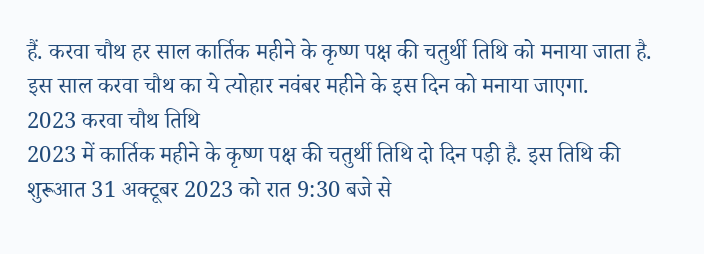हैं. करवा चौथ हर साल कार्तिक महीने के कृष्ण पक्ष की चतुर्थी तिथि को मनाया जाता है. इस साल करवा चौथ का ये त्योहार नवंबर महीने के इस दिन को मनाया जाएगा.
2023 करवा चौथ तिथि
2023 में कार्तिक महीने के कृष्ण पक्ष की चतुर्थी तिथि दो दिन पड़ी है. इस तिथि की शुरूआत 31 अक्टूबर 2023 को रात 9:30 बजे से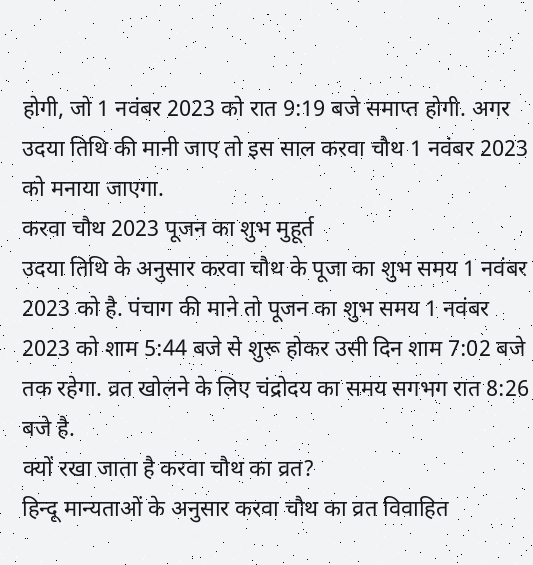होगी, जो 1 नवंबर 2023 को रात 9:19 बजे समाप्त होगी. अगर उदया तिथि की मानी जाए तो इस साल करवा चौथ 1 नवंबर 2023 को मनाया जाएगा.
करवा चौथ 2023 पूजन का शुभ मुहूर्त
उदया तिथि के अनुसार करवा चौथ के पूजा का शुभ समय 1 नवंबर 2023 को है. पंचाग की माने तो पूजन का शुभ समय 1 नवंबर 2023 को शाम 5:44 बजे से शुरू होकर उसी दिन शाम 7:02 बजे तक रहेगा. व्रत खोलने के लिए चंद्रोदय का समय सगभग रात 8:26 बजे है.
क्यों रखा जाता है करवा चौथ का व्रत?
हिन्दू मान्यताओं के अनुसार करवा चौथ का व्रत विवाहित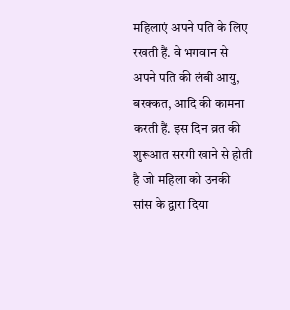महिलाएं अपने पति के लिए रखती हैं. वे भगवान से अपने पति की लंबी आयु, बरक्कत, आदि की कामना करती हैं. इस दिन व्रत की शुरूआत सरगी खाने से होती है जो महिला को उनकी सांस के द्वारा दिया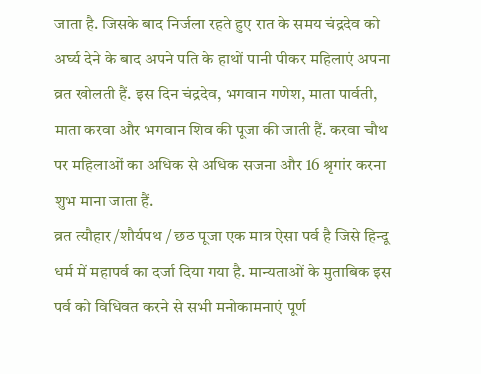जाता है. जिसके बाद निर्जला रहते हुए रात के समय चंद्रदेव को अर्घ्य देने के बाद अपने पति के हाथों पानी पीकर महिलाएं अपना व्रत खोलती हैं. इस दिन चंद्रदेव, भगवान गणेश, माता पार्वती, माता करवा और भगवान शिव की पूजा की जाती हैं. करवा चौथ पर महिलाओं का अधिक से अधिक सजना और 16 श्रृगांर करना शुभ माना जाता हैं.
व्रत त्यौहार /शौर्यपथ / छठ पूजा एक मात्र ऐसा पर्व है जिसे हिन्दू धर्म में महापर्व का दर्जा दिया गया है. मान्यताओं के मुताबिक इस पर्व को विधिवत करने से सभी मनोकामनाएं पूर्ण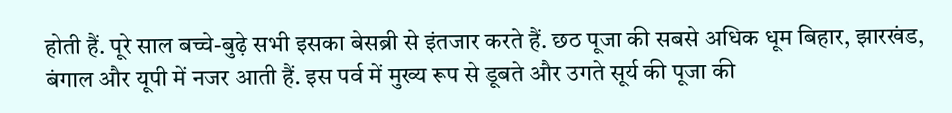होती हैं. पूरे साल बच्चे-बुढ़े सभी इसका बेसब्री से इंतजार करते हैं. छठ पूजा की सबसे अधिक धूम बिहार, झारखंड, बंगाल और यूपी में नजर आती हैं. इस पर्व में मुख्य रूप से डूबते और उगते सूर्य की पूजा की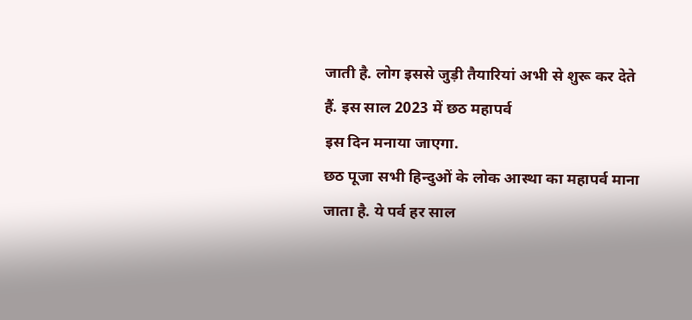जाती है. लोग इससे जुड़ी तैयारियां अभी से शुरू कर देते हैं. इस साल 2023 में छठ महापर्व
इस दिन मनाया जाएगा.
छठ पूजा सभी हिन्दुओं के लोक आस्था का महापर्व माना जाता है. ये पर्व हर साल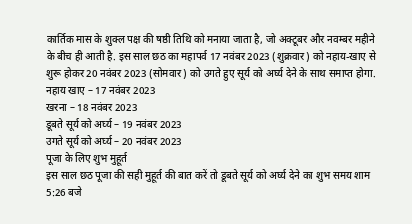कार्तिक मास के शुक्ल पक्ष की षष्ठी तिथि को मनाया जाता है, जो अक्टूबर और नवम्बर महीने के बीच ही आती है. इस साल छठ का महापर्व 17 नवंबर 2023 (शुक्रवार) को नहाय-खाए से शुरू होकर 20 नवंबर 2023 (सोमवार) को उगते हुए सूर्य को अर्घ्य देने के साथ समाप्त होगा.
नहाय खाए – 17 नवंबर 2023
खरना – 18 नवंबर 2023
डूबते सूर्य को अर्घ्य – 19 नवंबर 2023
उगते सूर्य को अर्घ्य – 20 नवंबर 2023
पूजा के लिए शुभ मुहूर्त
इस साल छठ पूजा की सही मुहूर्त की बात करें तो डूबते सूर्य को अर्घ्य देने का शुभ समय शाम 5:26 बजे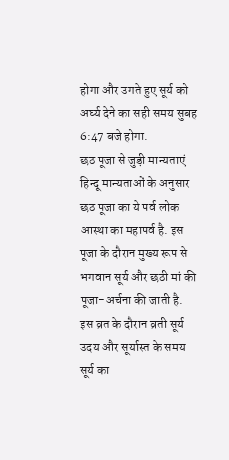होगा और उगते हुए सूर्य को अर्घ्य देने का सही समय सुबह 6:47 बजे होगा.
छठ पूजा से जुड़ी मान्यताएं
हिन्दू मान्यताओं के अनुसार छठ पूजा का ये पर्व लोक आस्था का महापर्व है. इस पूजा के दौरान मुख्य रूप से भगवान सूर्य और छठी मां की पूजा-अर्चना की जाती है. इस व्रत के दौरान व्रती सूर्य उदय और सूर्यास्त के समय सूर्य का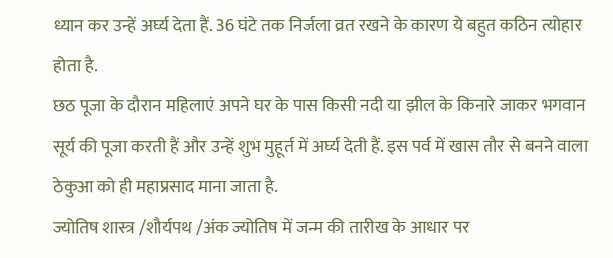ध्यान कर उन्हें अर्घ्य देता हैं. 36 घंटे तक निर्जला व्रत रखने के कारण ये बहुत कठिन त्योहार होता है.
छठ पूजा के दौरान महिलाएं अपने घर के पास किसी नदी या झील के किनारे जाकर भगवान सूर्य की पूजा करती हैं और उन्हें शुभ मुहूर्त में अर्घ्य देती हैं. इस पर्व में खास तौर से बनने वाला ठेकुआ को ही महाप्रसाद माना जाता है.
ज्योतिष शास्त्र /शौर्यपथ /अंक ज्योतिष में जन्म की तारीख के आधार पर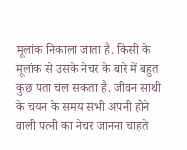मूलांक निकाला जाता है. किसी के मूलांक से उसके नेचर के बारे में बहुत कुछ पता चल सकता है. जीवन साथी के चयन के समय सभी अपनी होने वाली पत्नी का नेचर जानना चाहते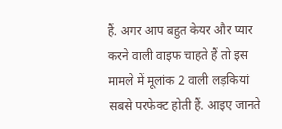हैं. अगर आप बहुत केयर और प्यार करने वाली वाइफ चाहते हैं तो इस मामले में मूलांक 2 वाली लड़कियां सबसे परफेक्ट होती हैं. आइए जानते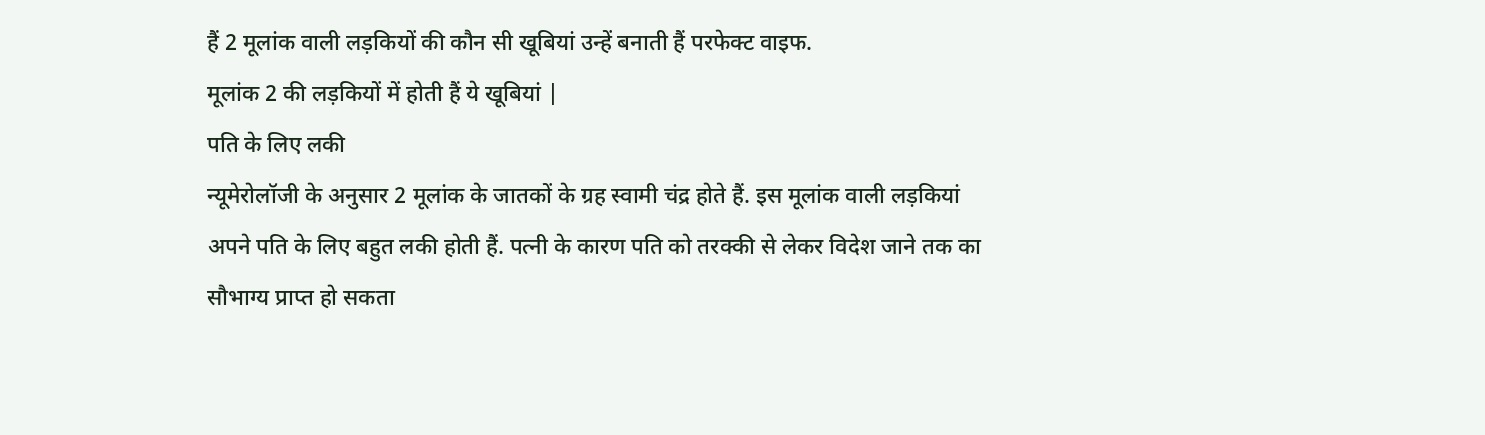हैं 2 मूलांक वाली लड़कियों की कौन सी खूबियां उन्हें बनाती हैं परफेक्ट वाइफ.
मूलांक 2 की लड़कियों में होती हैं ये खूबियां |
पति के लिए लकी
न्यूमेरोलॉजी के अनुसार 2 मूलांक के जातकों के ग्रह स्वामी चंद्र होते हैं. इस मूलांक वाली लड़कियां अपने पति के लिए बहुत लकी होती हैं. पत्नी के कारण पति को तरक्की से लेकर विदेश जाने तक का सौभाग्य प्राप्त हो सकता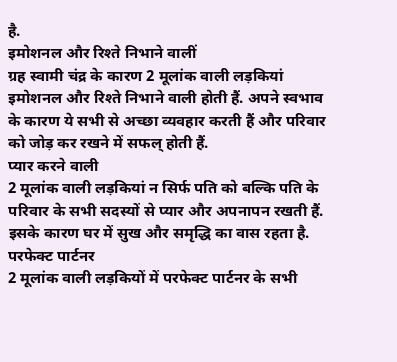है.
इमोशनल और रिश्ते निभाने वालीं
ग्रह स्वामी चंद्र के कारण 2 मूलांक वाली लड़कियां इमोशनल और रिश्ते निभाने वाली होती हैं. अपने स्वभाव के कारण ये सभी से अच्छा व्यवहार करती हैं और परिवार को जोड़ कर रखने में सफल् होती हैं.
प्यार करने वाली
2 मूलांक वाली लड़कियां न सिर्फ पति को बल्कि पति के परिवार के सभी सदस्यों से प्यार और अपनापन रखती हैं. इसके कारण घर में सुख और समृद्धि का वास रहता है.
परफेक्ट पार्टनर
2 मूलांक वाली लड़कियों में परफेक्ट पार्टनर के सभी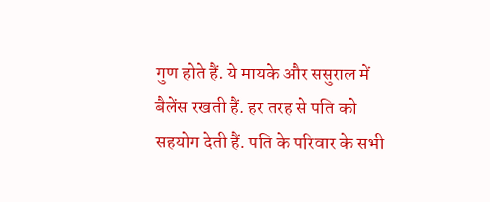गुण होते हैं. ये मायके और ससुराल में बैलेंस रखती हैं. हर तरह से पति को सहयोग देती हैं. पति के परिवार के सभी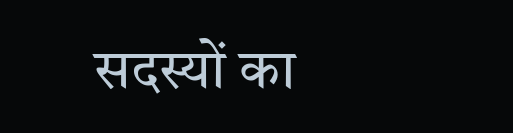सदस्यों का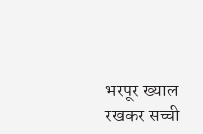भरपूर ख्याल रखकर सच्ची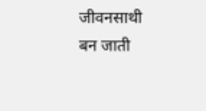जीवनसाथी बन जाती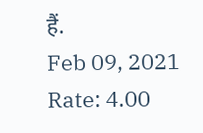हैं.
Feb 09, 2021 Rate: 4.00